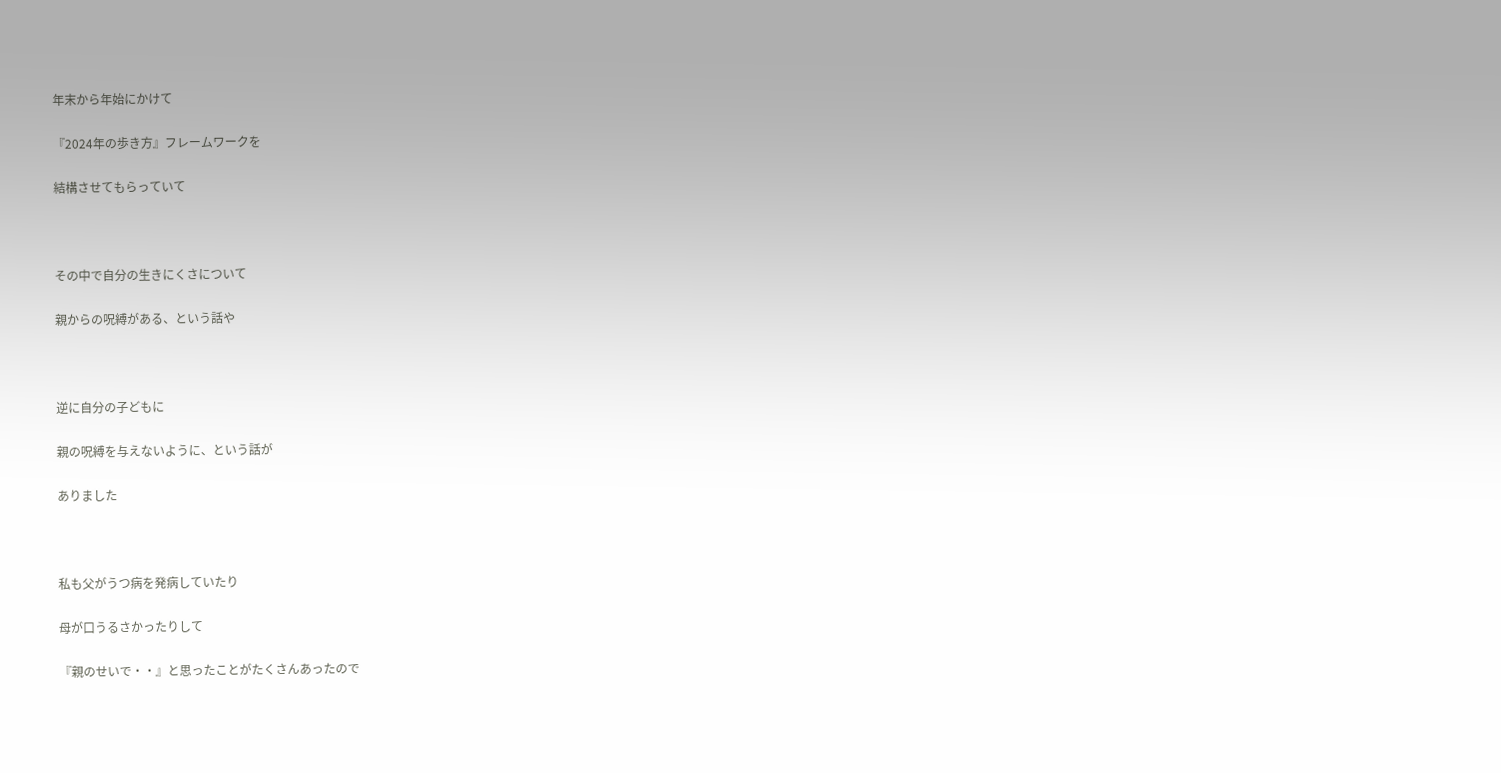年末から年始にかけて

『2024年の歩き方』フレームワークを

結構させてもらっていて



その中で自分の生きにくさについて

親からの呪縛がある、という話や



逆に自分の子どもに

親の呪縛を与えないように、という話が

ありました



私も父がうつ病を発病していたり

母が口うるさかったりして

『親のせいで・・』と思ったことがたくさんあったので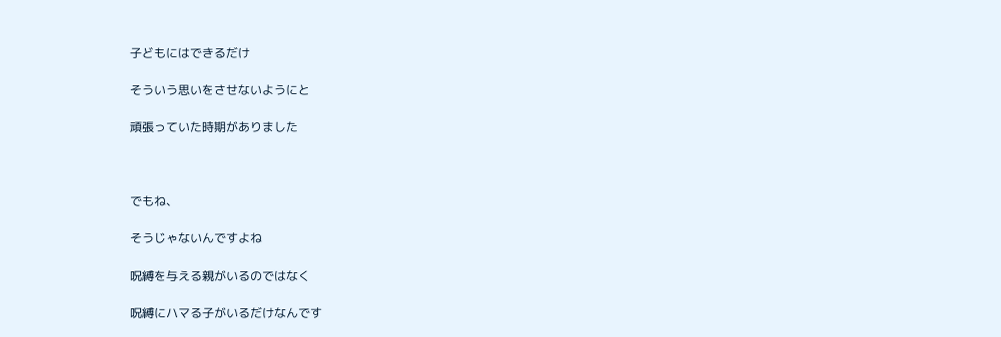子どもにはできるだけ

そういう思いをさせないようにと

頑張っていた時期がありました



でもね、

そうじゃないんですよね

呪縛を与える親がいるのではなく

呪縛にハマる子がいるだけなんです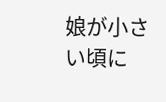娘が小さい頃に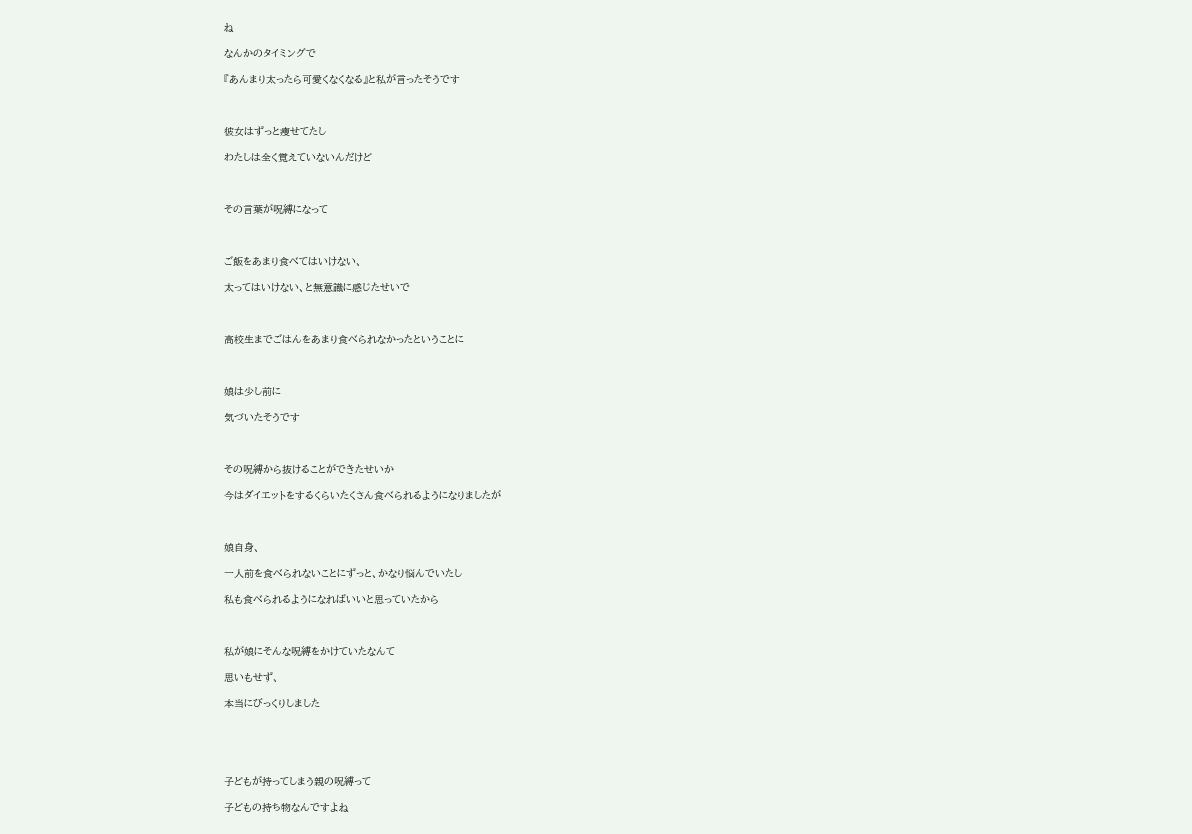ね

なんかのタイミングで

『あんまり太ったら可愛くなくなる』と私が言ったそうです



彼女はずっと痩せてたし

わたしは全く覚えていないんだけど



その言葉が呪縛になって



ご飯をあまり食べてはいけない、

太ってはいけない、と無意識に感じたせいで



高校生までごはんをあまり食べられなかったということに



娘は少し前に

気づいたそうです



その呪縛から抜けることができたせいか

今はダイエットをするくらいたくさん食べられるようになりましたが



娘自身、

一人前を食べられないことにずっと、かなり悩んでいたし

私も食べられるようになればいいと思っていたから



私が娘にそんな呪縛をかけていたなんて

思いもせず、

本当にびっくりしました





子どもが持ってしまう親の呪縛って

子どもの持ち物なんですよね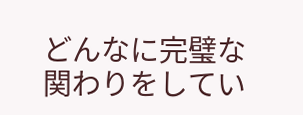どんなに完璧な関わりをしてい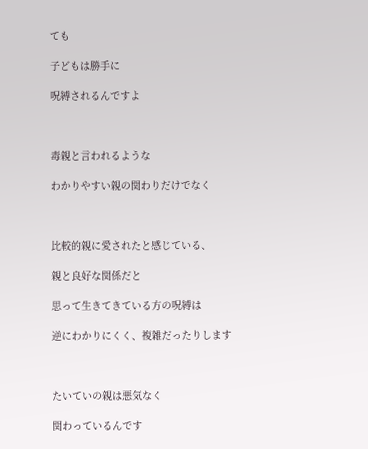ても

子どもは勝手に

呪縛されるんですよ



毒親と言われるような

わかりやすい親の関わりだけでなく



比較的親に愛されたと感じている、

親と良好な関係だと

思って生きてきている方の呪縛は

逆にわかりにくく、複雑だったりします



たいていの親は悪気なく

関わっているんです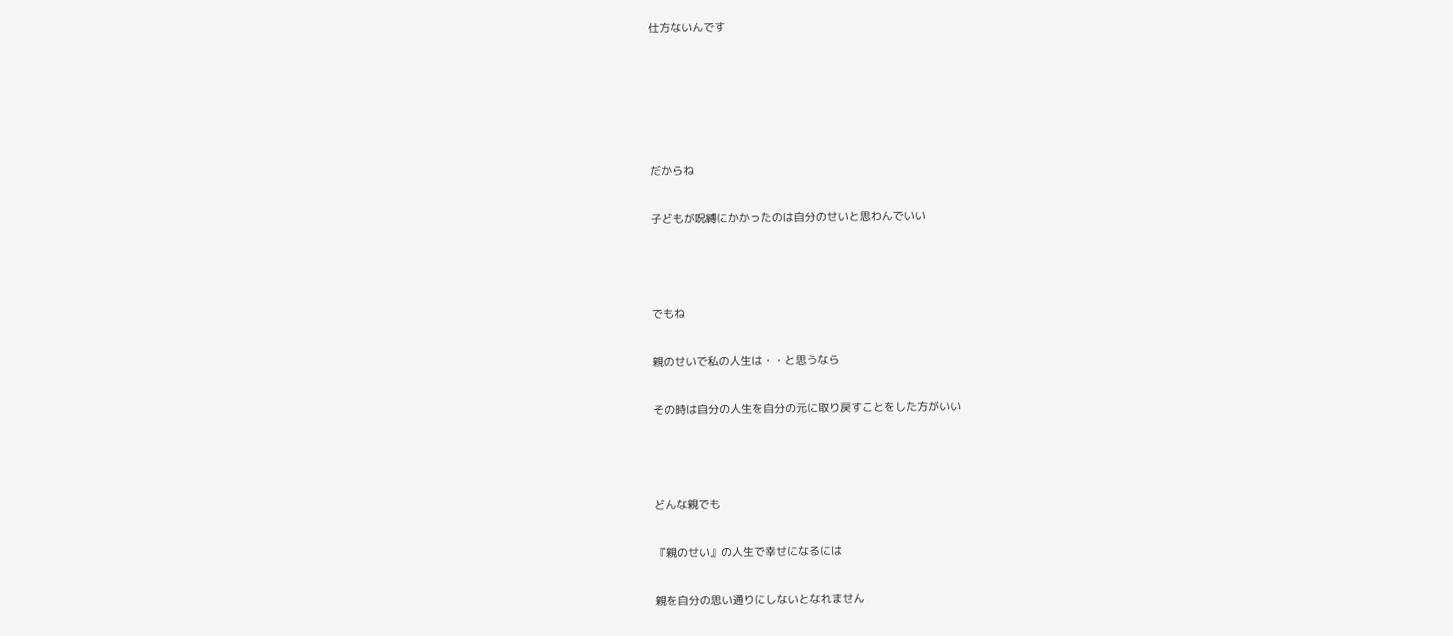仕方ないんです





だからね

子どもが呪縛にかかったのは自分のせいと思わんでいい



でもね

親のせいで私の人生は・・と思うなら

その時は自分の人生を自分の元に取り戻すことをした方がいい



どんな親でも

『親のせい』の人生で幸せになるには

親を自分の思い通りにしないとなれません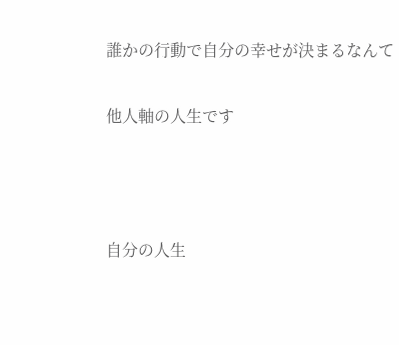誰かの行動で自分の幸せが決まるなんて

他人軸の人生です



自分の人生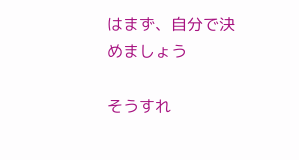はまず、自分で決めましょう

そうすれ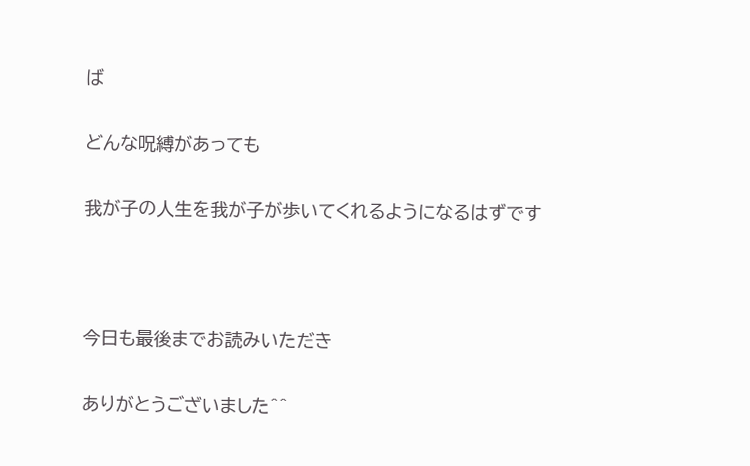ば

どんな呪縛があっても

我が子の人生を我が子が歩いてくれるようになるはずです



今日も最後までお読みいただき

ありがとうございました^^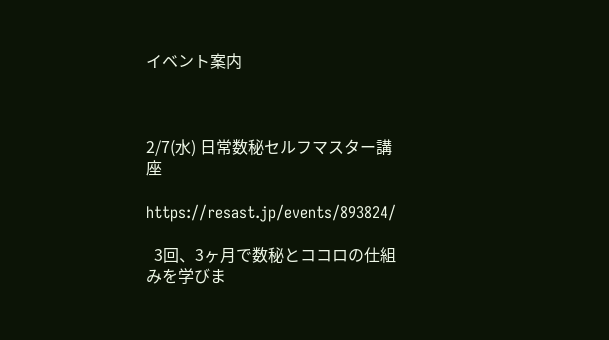イベント案内



2/7(水) 日常数秘セルフマスター講座

https://resast.jp/events/893824/

  3回、3ヶ月で数秘とココロの仕組みを学びま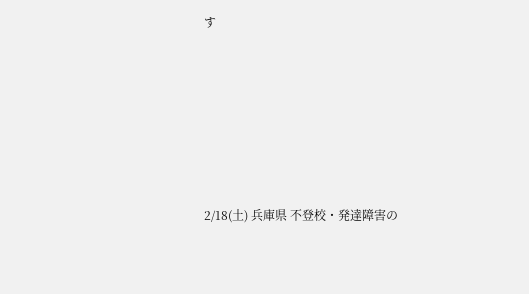す







2/18(土) 兵庫県 不登校・発達障害の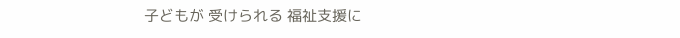子どもが 受けられる 福祉支援に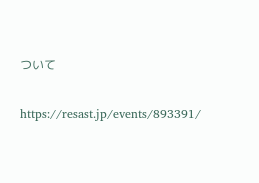ついて

https://resast.jp/events/893391/